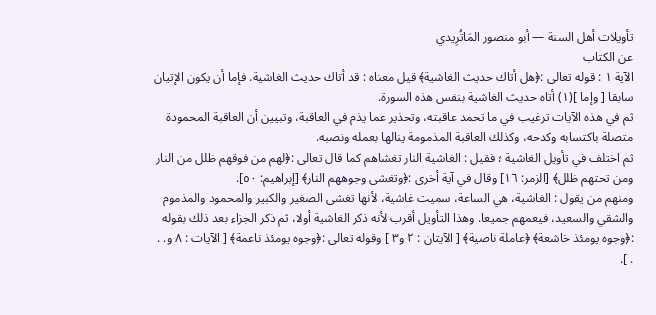تأويلات أهل السنة — أبو منصور المَاتُرِيدي
عن الكتاب
الآية ١ : قوله تعالى :﴿هل أتاك حديث الغاشية﴾ قيل معناه : قد أتاك حديث الغاشية. فإما أن يكون الإتيان سابقا [ وإما ](١) أتاه حديث الغاشية بنفس هذه السورة.
ثم في هذه الآيات ترغيب في ما تحمد عاقبته، وتحذير عما يذم في العاقبة، وتبيين أن العاقبة المحمودة متصلة باكتسابه وكدحه، وكذلك العاقبة المذمومة ينالها بعمله ونصبه.
ثم اختلف في تأويل الغاشية ؛ فقيل : الغاشية النار تغشاهم كما قال تعالى :﴿لهم من فوقهم ظلل من النار ومن تحتهم ظلل﴾ [الزمر: ١٦] وقال في آية أخرى :﴿وتغشى وجوههم النار﴾ [إبراهيم: ٥٠].
ومنهم من يقول : الغاشية، هي الساعة، سميت غاشية، لأنها تغشى الصغير والكبير والمحمود والمذموم والشقي والسعيد، فيعمهم جميعا. وهذا التأويل أقرب لأنه ذكر الغاشية أولا، ثم ذكر الجزاء بعد ذلك بقوله :﴿وجوه يومئذ خاشعة﴾ ﴿عاملة ناصية﴾ [ الآيتان : ٢ و٣ ] وقوله تعالى :﴿وجوه يومئذ ناعمة﴾ [ الآيات : ٨ و. . . ].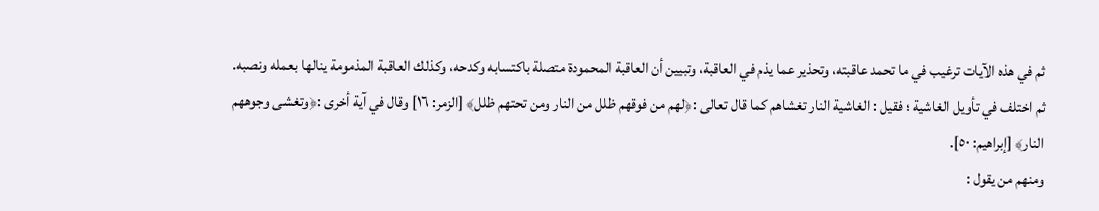ثم في هذه الآيات ترغيب في ما تحمد عاقبته، وتحذير عما يذم في العاقبة، وتبيين أن العاقبة المحمودة متصلة باكتسابه وكدحه، وكذلك العاقبة المذمومة ينالها بعمله ونصبه.
ثم اختلف في تأويل الغاشية ؛ فقيل : الغاشية النار تغشاهم كما قال تعالى :﴿لهم من فوقهم ظلل من النار ومن تحتهم ظلل﴾ [الزمر: ١٦] وقال في آية أخرى :﴿وتغشى وجوههم النار﴾ [إبراهيم: ٥٠].
ومنهم من يقول :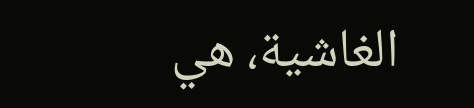الغاشية، هي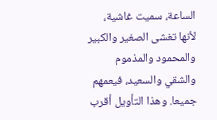الساعة، سميت غاشية، لأنها تغشى الصغير والكبير والمحمود والمذموم والشقي والسعيد، فيعمهم جميعا. وهذا التأويل أقرب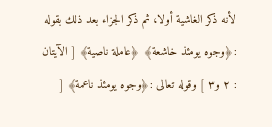لأنه ذكر الغاشية أولا، ثم ذكر الجزاء بعد ذلك بقوله :﴿وجوه يومئذ خاشعة﴾ ﴿عاملة ناصية﴾ [ الآيتان : ٢ و٣ ] وقوله تعالى :﴿وجوه يومئذ ناعمة﴾ [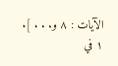الآيات : ٨ و. . . ].
١ في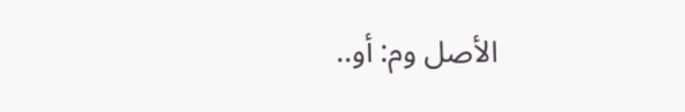الأصل وم: أو..